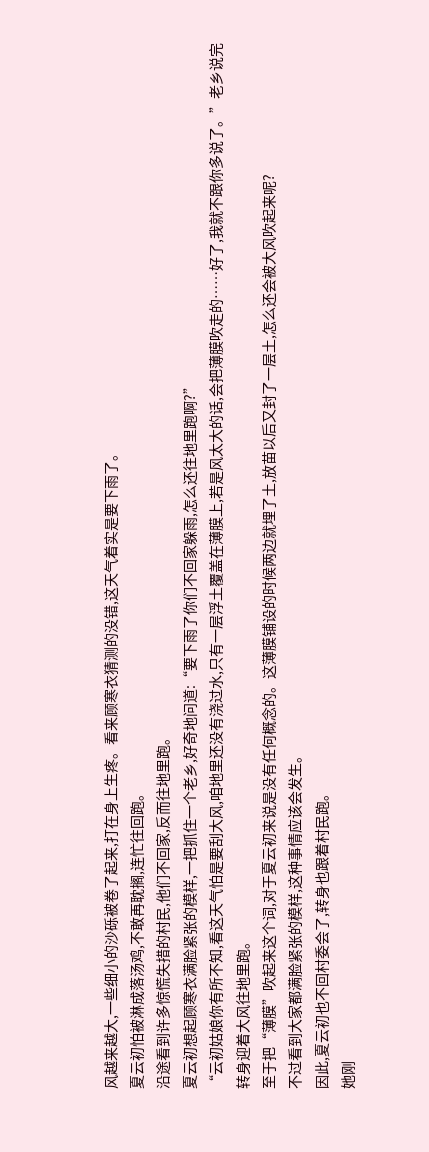风越来越大,一些细小的沙砾被卷了起来,打在身上生疼。看来顾寒衣猜测的没错,这天气着实是要下雨了。
夏云初怕被淋成落汤鸡,不敢再耽搁,连忙往回跑。
沿途看到许多惊慌失措的村民,他们不回家,反而往地里跑。
夏云初想起顾寒衣满脸紧张的模样,一把抓住一个老乡,好奇地问道:“要下雨了你们不回家躲雨,怎么还往地里跑啊?”
“云初姑娘你有所不知,看这天气怕是要刮大风,咱地里还没有浇过水,只有一层浮土覆盖在薄膜上,若是风太大的话,会把薄膜吹走的……好了,我就不跟你多说了。”老乡说完转身迎着大风往地里跑。
至于把“薄膜”吹起来这个词,对于夏云初来说是没有任何概念的。这薄膜铺设的时候两边就埋了土,放苗以后又封了一层土,怎么还会被大风吹起来呢?
不过看到大家都满脸紧张的模样,这种事情应该会发生。
因此,夏云初也不回村委会了,转身也跟着村民跑。
她刚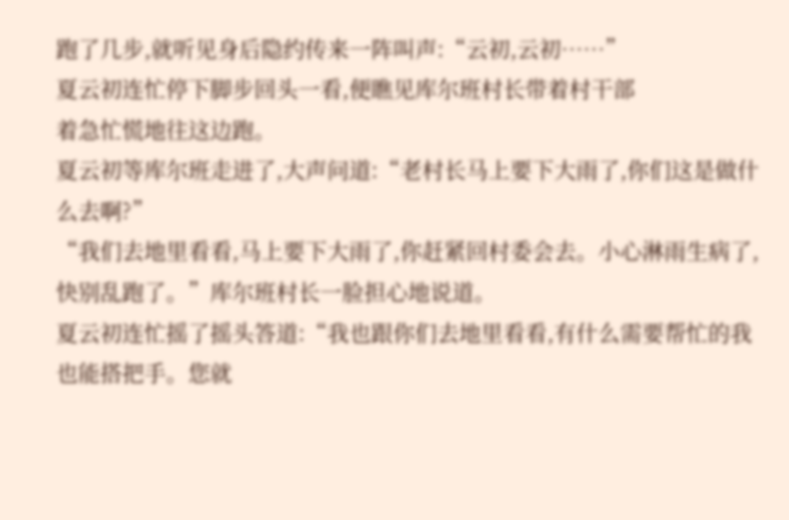跑了几步,就听见身后隐约传来一阵叫声:“云初,云初……”
夏云初连忙停下脚步回头一看,便瞧见库尔班村长带着村干部
着急忙慌地往这边跑。
夏云初等库尔班走进了,大声问道:“老村长马上要下大雨了,你们这是做什么去啊?”
“我们去地里看看,马上要下大雨了,你赶紧回村委会去。小心淋雨生病了,快别乱跑了。”库尔班村长一脸担心地说道。
夏云初连忙摇了摇头答道:“我也跟你们去地里看看,有什么需要帮忙的我也能搭把手。您就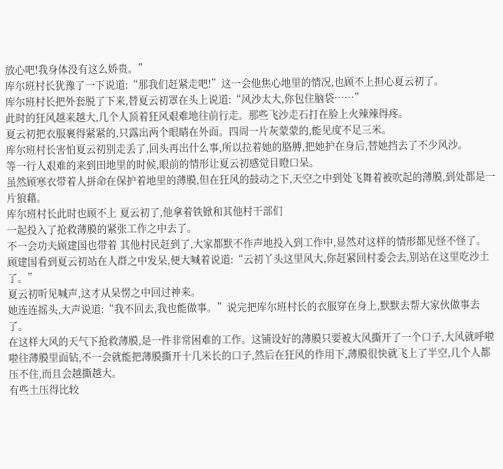放心吧!我身体没有这么娇贵。”
库尔班村长犹豫了一下说道:“那我们赶紧走吧!”这一会他焦心地里的情况,也顾不上担心夏云初了。
库尔班村长把外套脱了下来,替夏云初罩在头上说道:“风沙太大,你包住脑袋……”
此时的狂风越来越大,几个人顶着狂风艰难地往前行走。那些飞沙走石打在脸上火辣辣得疼。
夏云初把衣服裹得紧紧的,只露出两个眼睛在外面。四周一片灰蒙蒙的,能见度不足三米。
库尔班村长害怕夏云初别走丢了,回头再出什么事,所以拉着她的胳膊,把她护在身后,替她挡去了不少风沙。
等一行人艰难的来到田地里的时候,眼前的情形让夏云初感觉目瞪口呆。
虽然顾寒衣带着人拼命在保护着地里的薄膜,但在狂风的鼓动之下,天空之中到处飞舞着被吹起的薄膜,到处都是一片狼藉。
库尔班村长此时也顾不上 夏云初了,他拿着铁锨和其他村干部们
一起投入了抢救薄膜的紧张工作之中去了。
不一会功夫顾建国也带着 其他村民赶到了,大家都默不作声地投入到工作中,显然对这样的情形都见怪不怪了。
顾建国看到夏云初站在人群之中发呆,便大喊着说道:“云初丫头这里风大,你赶紧回村委会去,别站在这里吃沙土了。”
夏云初听见喊声,这才从呆愣之中回过神来。
她连连摇头,大声说道:“我不回去,我也能做事。”说完把库尔班村长的衣服穿在身上,默默去帮大家伙做事去了。
在这样大风的天气下抢救薄膜,是一件非常困难的工作。这铺设好的薄膜只要被大风撕开了一个口子,大风就呼啦啦往薄膜里面钻,不一会就能把薄膜撕开十几米长的口子,然后在狂风的作用下,薄膜很快就飞上了半空,几个人都压不住,而且会越撕越大。
有些土压得比较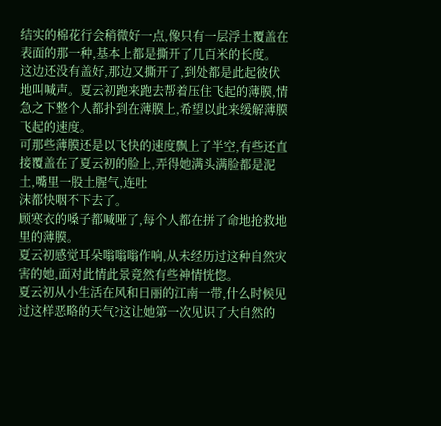结实的棉花行会稍微好一点,像只有一层浮土覆盖在表面的那一种,基本上都是撕开了几百米的长度。
这边还没有盖好,那边又撕开了,到处都是此起彼伏地叫喊声。夏云初跑来跑去帮着压住飞起的薄膜,情急之下整个人都扑到在薄膜上,希望以此来缓解薄膜飞起的速度。
可那些薄膜还是以飞快的速度飘上了半空,有些还直接覆盖在了夏云初的脸上,弄得她满头满脸都是泥土,嘴里一股土腥气,连吐
沫都快咽不下去了。
顾寒衣的嗓子都喊哑了,每个人都在拼了命地抢救地里的薄膜。
夏云初感觉耳朵嗡嗡嗡作响,从未经历过这种自然灾害的她,面对此情此景竟然有些神情恍惚。
夏云初从小生活在风和日丽的江南一带,什么时候见过这样恶略的天气?这让她第一次见识了大自然的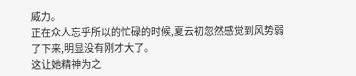威力。
正在众人忘乎所以的忙碌的时候,夏云初忽然感觉到风势弱了下来,明显没有刚才大了。
这让她精神为之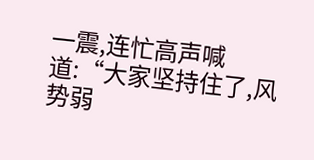一震,连忙高声喊道:“大家坚持住了,风势弱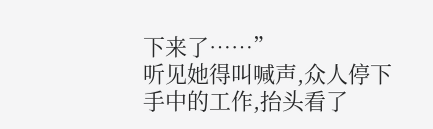下来了……”
听见她得叫喊声,众人停下手中的工作,抬头看了